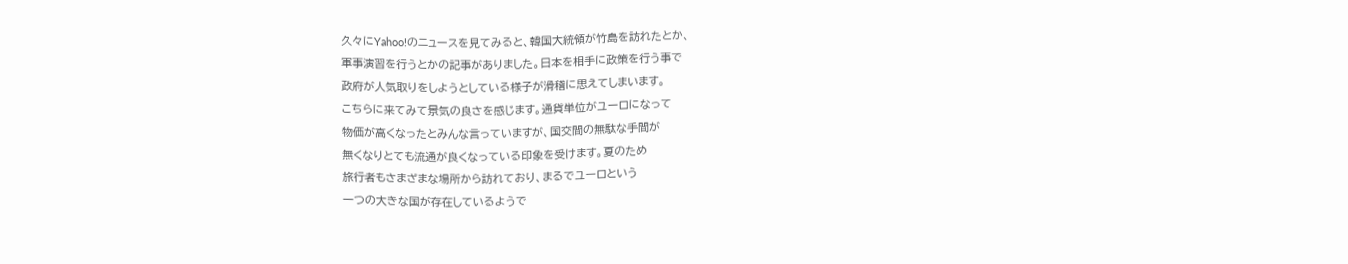久々にYahoo!のニュースを見てみると、韓国大統領が竹島を訪れたとか、
軍事演習を行うとかの記事がありました。日本を相手に政策を行う事で
政府が人気取りをしようとしている様子が滑稽に思えてしまいます。
こちらに来てみて景気の良さを感じます。通貨単位がユーロになって
物価が高くなったとみんな言っていますが、国交間の無駄な手間が
無くなりとても流通が良くなっている印象を受けます。夏のため
旅行者もさまざまな場所から訪れており、まるでユーロという
一つの大きな国が存在しているようで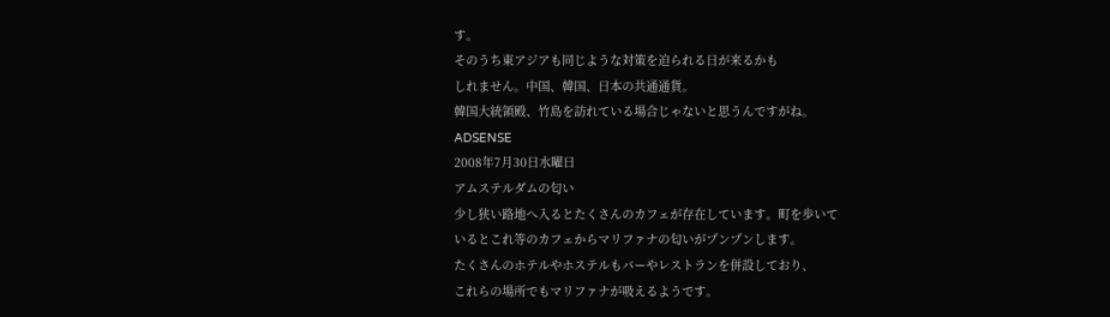す。
そのうち東アジアも同じような対策を迫られる日が来るかも
しれません。中国、韓国、日本の共通通貨。
韓国大統領殿、竹島を訪れている場合じゃないと思うんですがね。
ADSENSE
2008年7月30日水曜日
アムステルダムの匂い
少し狭い路地へ入るとたくさんのカフェが存在しています。町を歩いて
いるとこれ等のカフェからマリファナの匂いがプンプンします。
たくさんのホテルやホステルもバーやレストランを併設しており、
これらの場所でもマリファナが吸えるようです。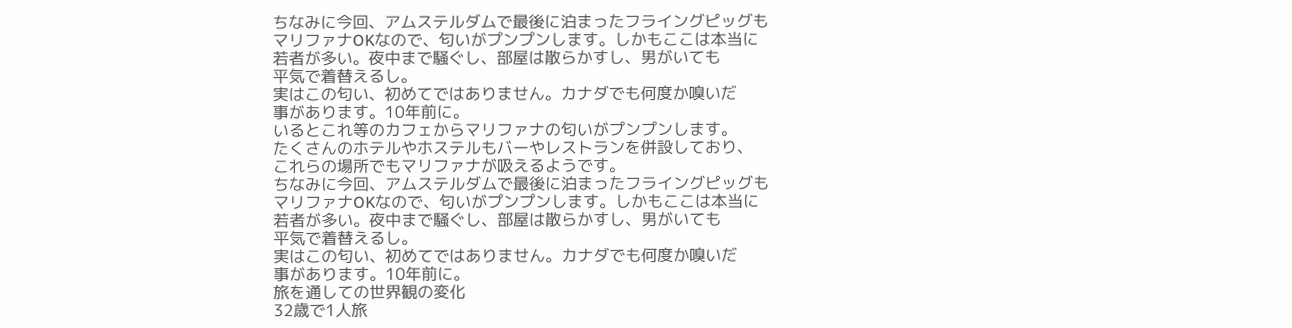ちなみに今回、アムステルダムで最後に泊まったフライングピッグも
マリファナOKなので、匂いがプンプンします。しかもここは本当に
若者が多い。夜中まで騒ぐし、部屋は散らかすし、男がいても
平気で着替えるし。
実はこの匂い、初めてではありません。カナダでも何度か嗅いだ
事があります。10年前に。
いるとこれ等のカフェからマリファナの匂いがプンプンします。
たくさんのホテルやホステルもバーやレストランを併設しており、
これらの場所でもマリファナが吸えるようです。
ちなみに今回、アムステルダムで最後に泊まったフライングピッグも
マリファナOKなので、匂いがプンプンします。しかもここは本当に
若者が多い。夜中まで騒ぐし、部屋は散らかすし、男がいても
平気で着替えるし。
実はこの匂い、初めてではありません。カナダでも何度か嗅いだ
事があります。10年前に。
旅を通しての世界観の変化
32歳で1人旅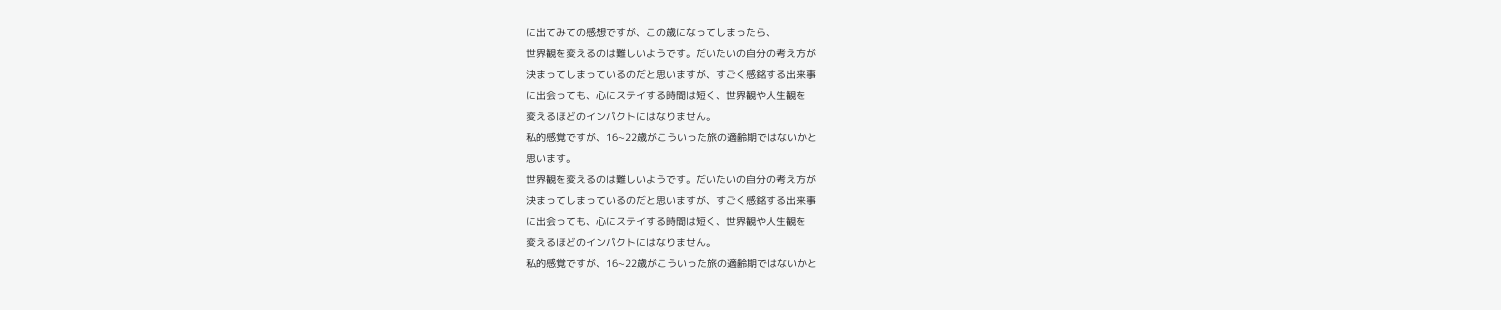に出てみての感想ですが、この歳になってしまったら、
世界観を変えるのは難しいようです。だいたいの自分の考え方が
決まってしまっているのだと思いますが、すごく感銘する出来事
に出会っても、心にステイする時間は短く、世界観や人生観を
変えるほどのインパクトにはなりません。
私的感覚ですが、16~22歳がこういった旅の適齢期ではないかと
思います。
世界観を変えるのは難しいようです。だいたいの自分の考え方が
決まってしまっているのだと思いますが、すごく感銘する出来事
に出会っても、心にステイする時間は短く、世界観や人生観を
変えるほどのインパクトにはなりません。
私的感覚ですが、16~22歳がこういった旅の適齢期ではないかと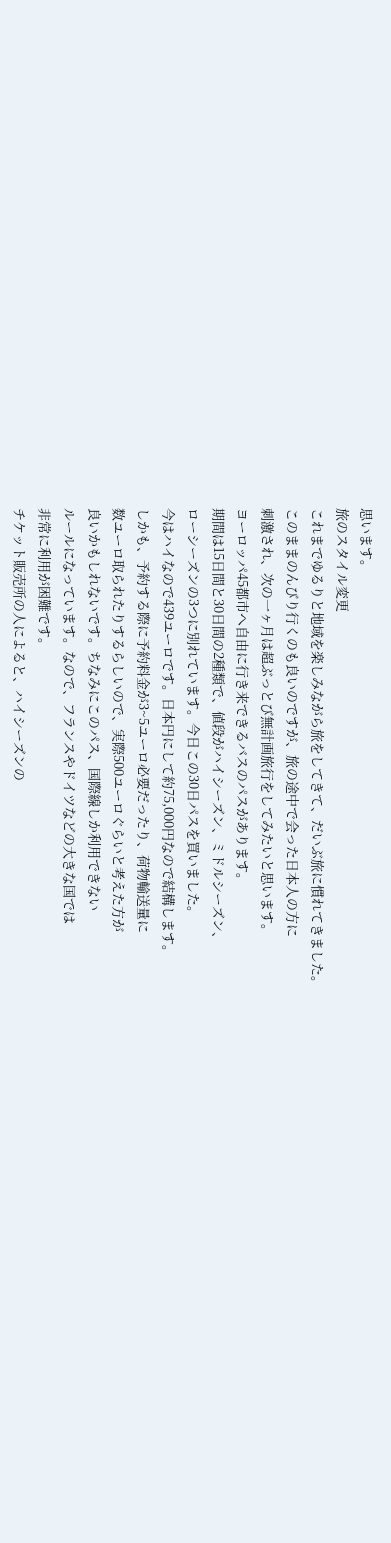思います。
旅のスタイル変更
これまでゆるりと地域を楽しみながら旅をしてきて、だいぶ旅に慣れてきました。
このままのんびり行くのも良いのですが、旅の途中で会った日本人の方に
刺激され、次の一ヶ月は超ぶっとび無計画旅行をしてみたいと思います。
ヨーロッパ45都市へ自由に行き来できるバスのパスがあります。
期間は15日間と30日間の2種類で、値段がハイシーズン、ミドルシーズン、
ローシーズンの3つに別れています。今日この30日パスを買いました。
今はハイなので439ユーロです。日本円にして約75,000円なので結構します。
しかも、予約する際に予約料金が3~5ユーロ必要だったり、荷物輸送量に
数ユーロ取られたりするらしいので、実際500ユーロぐらいと考えた方が
良いかもしれないです。ちなみにこのパス、国際線しか利用できない
ルールになっています。なので、フランスやドイツなどの大きな国では
非常に利用が困難です。
チケット販売所の人によると、ハイシーズンの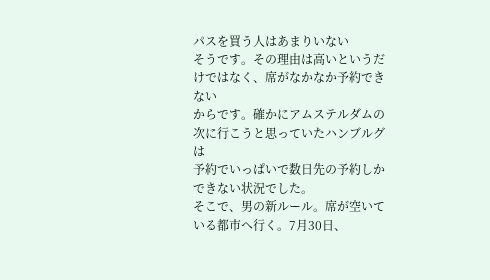パスを買う人はあまりいない
そうです。その理由は高いというだけではなく、席がなかなか予約できない
からです。確かにアムステルダムの次に行こうと思っていたハンブルグは
予約でいっぱいで数日先の予約しかできない状況でした。
そこで、男の新ルール。席が空いている都市へ行く。7月30日、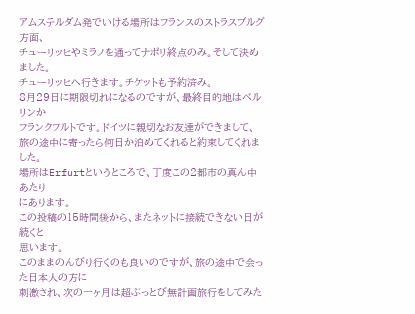アムステルダム発でいける場所はフランスのストラスブルグ方面、
チューリッヒやミラノを通ってナポリ終点のみ。そして決めました。
チューリッヒへ行きます。チケットも予約済み。
8月29日に期限切れになるのですが、最終目的地はベルリンか
フランクフルトです。ドイツに親切なお友達ができまして、
旅の途中に寄ったら何日か泊めてくれると約束してくれました。
場所はErfurtというところで、丁度この2都市の真ん中あたり
にあります。
この投稿の15時間後から、またネットに接続できない日が続くと
思います。
このままのんびり行くのも良いのですが、旅の途中で会った日本人の方に
刺激され、次の一ヶ月は超ぶっとび無計画旅行をしてみた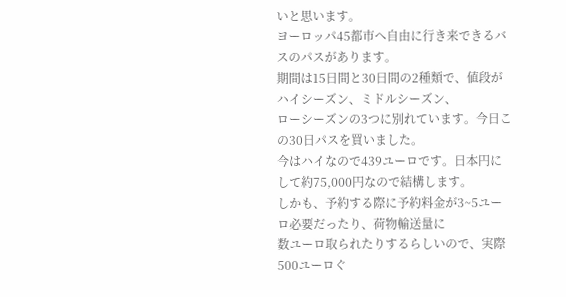いと思います。
ヨーロッパ45都市へ自由に行き来できるバスのパスがあります。
期間は15日間と30日間の2種類で、値段がハイシーズン、ミドルシーズン、
ローシーズンの3つに別れています。今日この30日パスを買いました。
今はハイなので439ユーロです。日本円にして約75,000円なので結構します。
しかも、予約する際に予約料金が3~5ユーロ必要だったり、荷物輸送量に
数ユーロ取られたりするらしいので、実際500ユーロぐ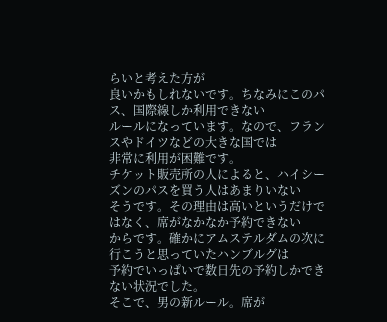らいと考えた方が
良いかもしれないです。ちなみにこのパス、国際線しか利用できない
ルールになっています。なので、フランスやドイツなどの大きな国では
非常に利用が困難です。
チケット販売所の人によると、ハイシーズンのパスを買う人はあまりいない
そうです。その理由は高いというだけではなく、席がなかなか予約できない
からです。確かにアムステルダムの次に行こうと思っていたハンブルグは
予約でいっぱいで数日先の予約しかできない状況でした。
そこで、男の新ルール。席が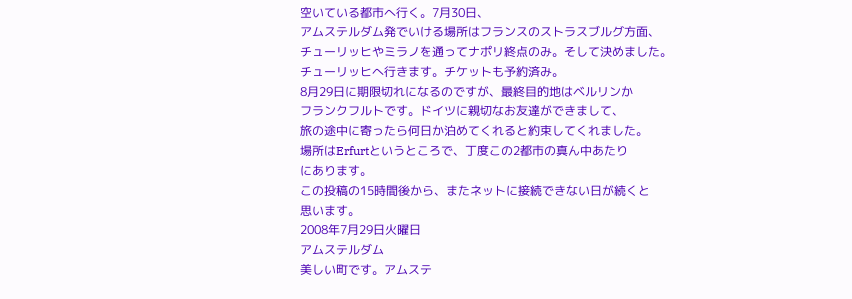空いている都市へ行く。7月30日、
アムステルダム発でいける場所はフランスのストラスブルグ方面、
チューリッヒやミラノを通ってナポリ終点のみ。そして決めました。
チューリッヒへ行きます。チケットも予約済み。
8月29日に期限切れになるのですが、最終目的地はベルリンか
フランクフルトです。ドイツに親切なお友達ができまして、
旅の途中に寄ったら何日か泊めてくれると約束してくれました。
場所はErfurtというところで、丁度この2都市の真ん中あたり
にあります。
この投稿の15時間後から、またネットに接続できない日が続くと
思います。
2008年7月29日火曜日
アムステルダム
美しい町です。アムステ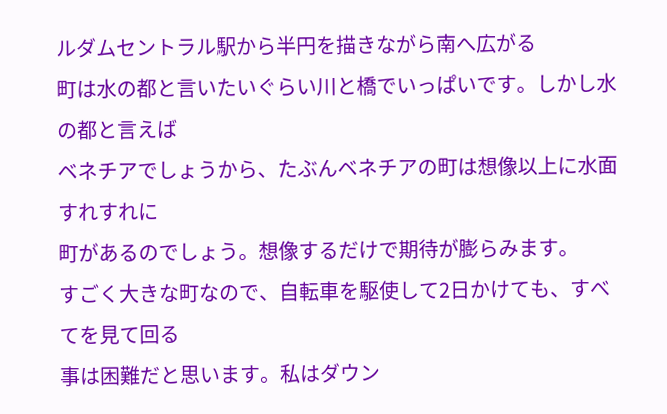ルダムセントラル駅から半円を描きながら南へ広がる
町は水の都と言いたいぐらい川と橋でいっぱいです。しかし水の都と言えば
ベネチアでしょうから、たぶんベネチアの町は想像以上に水面すれすれに
町があるのでしょう。想像するだけで期待が膨らみます。
すごく大きな町なので、自転車を駆使して2日かけても、すべてを見て回る
事は困難だと思います。私はダウン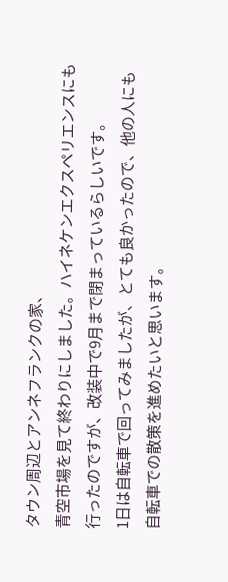タウン周辺とアンネフランクの家、
青空市場を見て終わりにしました。ハイネケンエクスペリエンスにも
行ったのですが、改装中で9月まで閉まっているらしいです。
1日は自転車で回ってみましたが、とても良かったので、他の人にも
自転車での散策を進めたいと思います。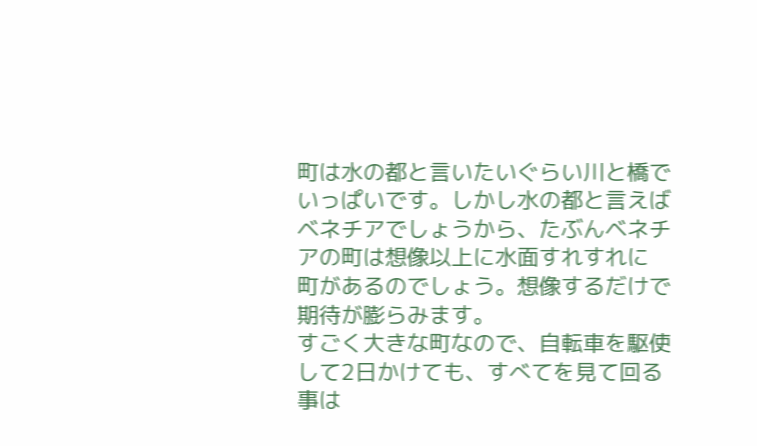町は水の都と言いたいぐらい川と橋でいっぱいです。しかし水の都と言えば
ベネチアでしょうから、たぶんベネチアの町は想像以上に水面すれすれに
町があるのでしょう。想像するだけで期待が膨らみます。
すごく大きな町なので、自転車を駆使して2日かけても、すべてを見て回る
事は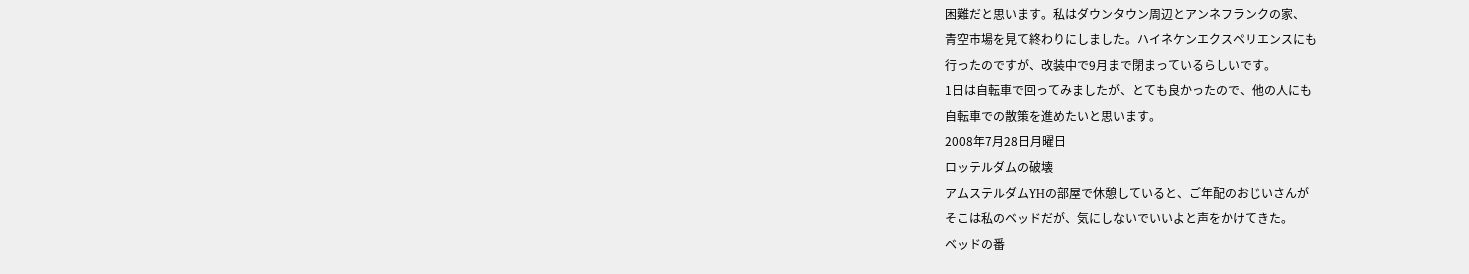困難だと思います。私はダウンタウン周辺とアンネフランクの家、
青空市場を見て終わりにしました。ハイネケンエクスペリエンスにも
行ったのですが、改装中で9月まで閉まっているらしいです。
1日は自転車で回ってみましたが、とても良かったので、他の人にも
自転車での散策を進めたいと思います。
2008年7月28日月曜日
ロッテルダムの破壊
アムステルダムYHの部屋で休憩していると、ご年配のおじいさんが
そこは私のベッドだが、気にしないでいいよと声をかけてきた。
ベッドの番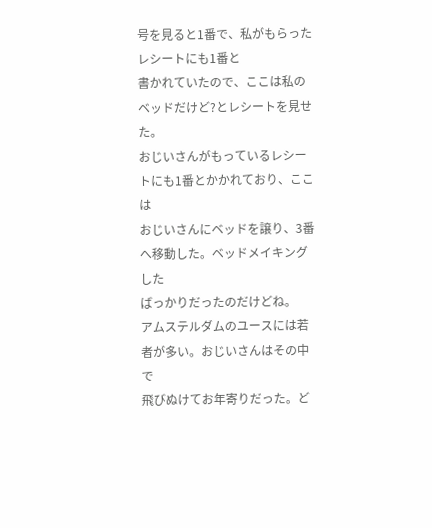号を見ると1番で、私がもらったレシートにも1番と
書かれていたので、ここは私のベッドだけど?とレシートを見せた。
おじいさんがもっているレシートにも1番とかかれており、ここは
おじいさんにベッドを譲り、3番へ移動した。ベッドメイキングした
ばっかりだったのだけどね。
アムステルダムのユースには若者が多い。おじいさんはその中で
飛びぬけてお年寄りだった。ど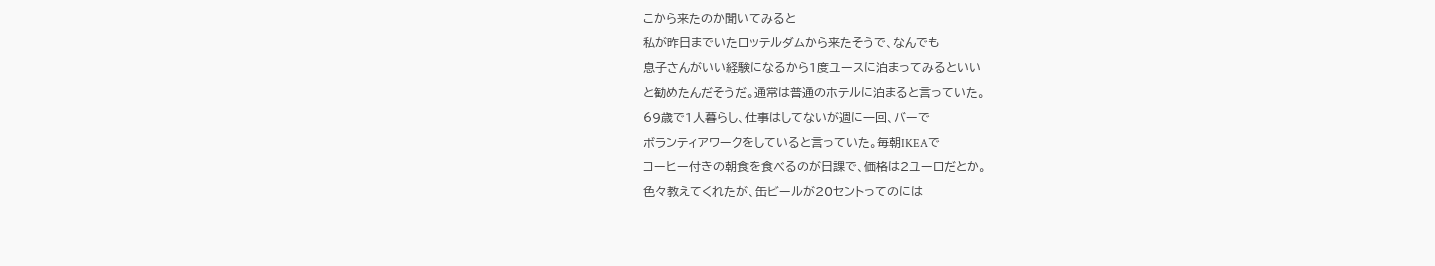こから来たのか聞いてみると
私が昨日までいたロッテルダムから来たそうで、なんでも
息子さんがいい経験になるから1度ユースに泊まってみるといい
と勧めたんだそうだ。通常は普通のホテルに泊まると言っていた。
69歳で1人暮らし、仕事はしてないが週に一回、バーで
ボランティアワークをしていると言っていた。毎朝IKEAで
コーヒー付きの朝食を食べるのが日課で、価格は2ユーロだとか。
色々教えてくれたが、缶ビールが20セントってのには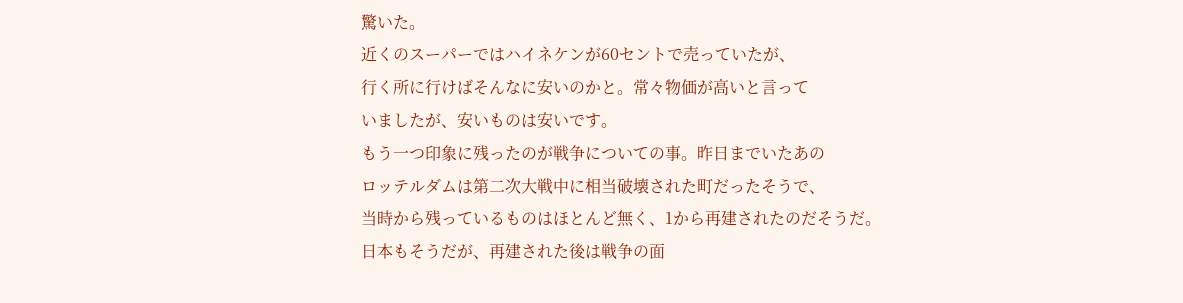驚いた。
近くのスーパーではハイネケンが60セントで売っていたが、
行く所に行けばそんなに安いのかと。常々物価が高いと言って
いましたが、安いものは安いです。
もう一つ印象に残ったのが戦争についての事。昨日までいたあの
ロッテルダムは第二次大戦中に相当破壊された町だったそうで、
当時から残っているものはほとんど無く、1から再建されたのだそうだ。
日本もそうだが、再建された後は戦争の面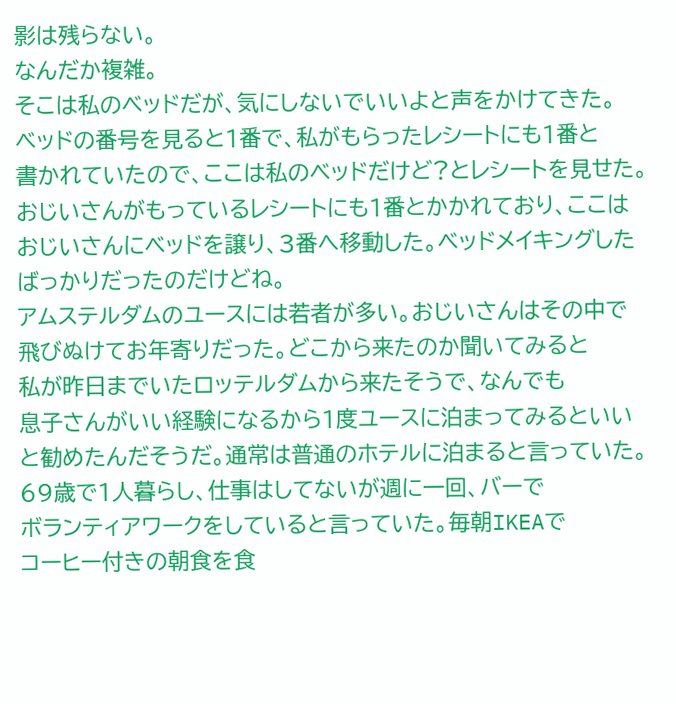影は残らない。
なんだか複雑。
そこは私のベッドだが、気にしないでいいよと声をかけてきた。
ベッドの番号を見ると1番で、私がもらったレシートにも1番と
書かれていたので、ここは私のベッドだけど?とレシートを見せた。
おじいさんがもっているレシートにも1番とかかれており、ここは
おじいさんにベッドを譲り、3番へ移動した。ベッドメイキングした
ばっかりだったのだけどね。
アムステルダムのユースには若者が多い。おじいさんはその中で
飛びぬけてお年寄りだった。どこから来たのか聞いてみると
私が昨日までいたロッテルダムから来たそうで、なんでも
息子さんがいい経験になるから1度ユースに泊まってみるといい
と勧めたんだそうだ。通常は普通のホテルに泊まると言っていた。
69歳で1人暮らし、仕事はしてないが週に一回、バーで
ボランティアワークをしていると言っていた。毎朝IKEAで
コーヒー付きの朝食を食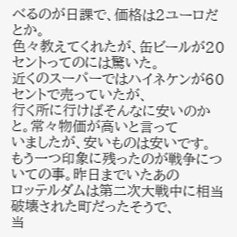べるのが日課で、価格は2ユーロだとか。
色々教えてくれたが、缶ビールが20セントってのには驚いた。
近くのスーパーではハイネケンが60セントで売っていたが、
行く所に行けばそんなに安いのかと。常々物価が高いと言って
いましたが、安いものは安いです。
もう一つ印象に残ったのが戦争についての事。昨日までいたあの
ロッテルダムは第二次大戦中に相当破壊された町だったそうで、
当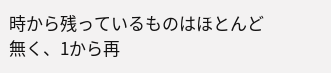時から残っているものはほとんど無く、1から再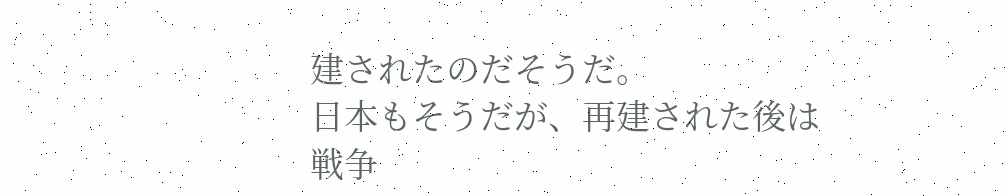建されたのだそうだ。
日本もそうだが、再建された後は戦争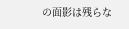の面影は残らな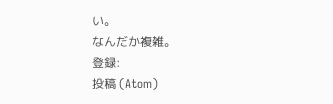い。
なんだか複雑。
登録:
投稿 (Atom)